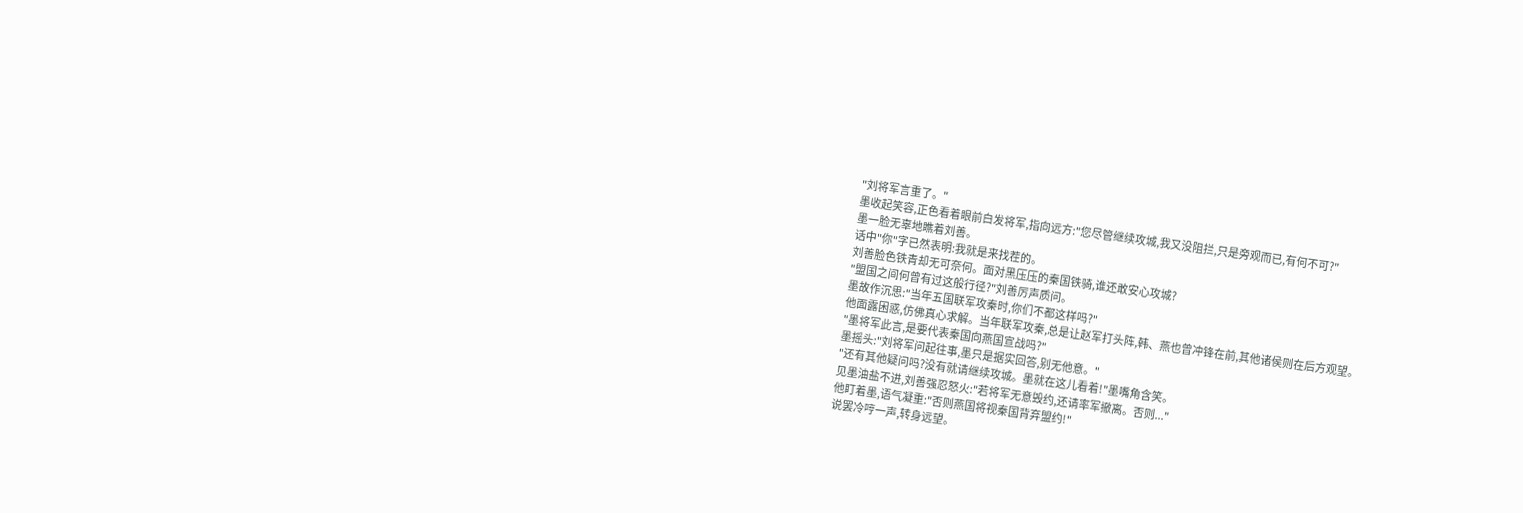"刘将军言重了。"
墨收起笑容,正色看着眼前白发将军,指向远方:"您尽管继续攻城,我又没阻拦,只是旁观而已,有何不可?"
墨一脸无辜地瞧着刘善。
话中"你"字已然表明:我就是来找茬的。
刘善脸色铁青却无可奈何。面对黑压压的秦国铁骑,谁还敢安心攻城?
"盟国之间何曾有过这般行径?"刘善厉声质问。
墨故作沉思:"当年五国联军攻秦时,你们不都这样吗?"
他面露困惑,仿佛真心求解。当年联军攻秦,总是让赵军打头阵,韩、燕也曾冲锋在前,其他诸侯则在后方观望。
"墨将军此言,是要代表秦国向燕国宣战吗?"
墨摇头:"刘将军问起往事,墨只是据实回答,别无他意。"
"还有其他疑问吗?没有就请继续攻城。墨就在这儿看着!"墨嘴角含笑。
见墨油盐不进,刘善强忍怒火:"若将军无意毁约,还请率军撤离。否则..."
他盯着墨,语气凝重:"否则燕国将视秦国背弃盟约!"
说罢冷哼一声,转身远望。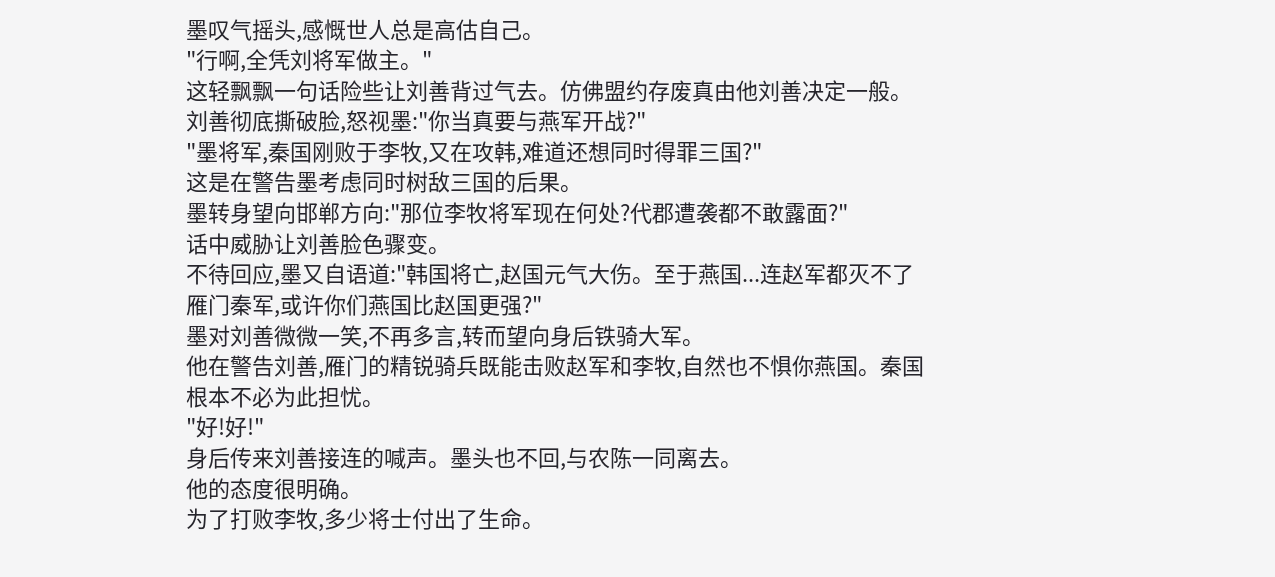墨叹气摇头,感慨世人总是高估自己。
"行啊,全凭刘将军做主。"
这轻飘飘一句话险些让刘善背过气去。仿佛盟约存废真由他刘善决定一般。
刘善彻底撕破脸,怒视墨:"你当真要与燕军开战?"
"墨将军,秦国刚败于李牧,又在攻韩,难道还想同时得罪三国?"
这是在警告墨考虑同时树敌三国的后果。
墨转身望向邯郸方向:"那位李牧将军现在何处?代郡遭袭都不敢露面?"
话中威胁让刘善脸色骤变。
不待回应,墨又自语道:"韩国将亡,赵国元气大伤。至于燕国...连赵军都灭不了雁门秦军,或许你们燕国比赵国更强?"
墨对刘善微微一笑,不再多言,转而望向身后铁骑大军。
他在警告刘善,雁门的精锐骑兵既能击败赵军和李牧,自然也不惧你燕国。秦国根本不必为此担忧。
"好!好!"
身后传来刘善接连的喊声。墨头也不回,与农陈一同离去。
他的态度很明确。
为了打败李牧,多少将士付出了生命。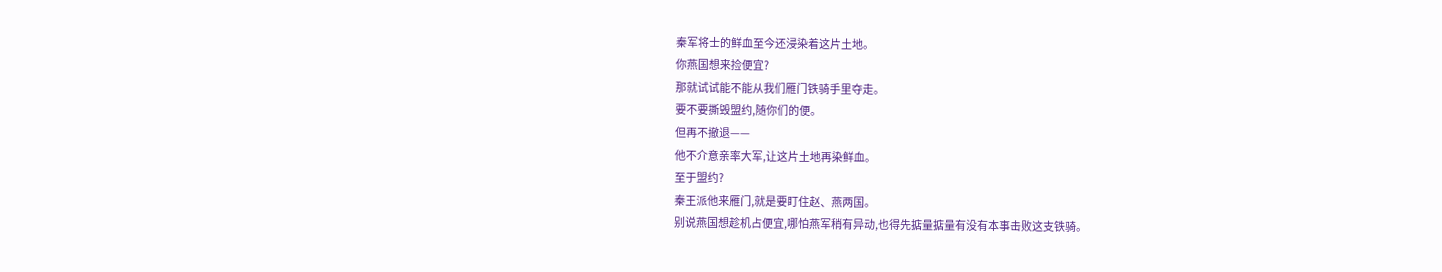秦军将士的鲜血至今还浸染着这片土地。
你燕国想来捡便宜?
那就试试能不能从我们雁门铁骑手里夺走。
要不要撕毁盟约,随你们的便。
但再不撤退——
他不介意亲率大军,让这片土地再染鲜血。
至于盟约?
秦王派他来雁门,就是要盯住赵、燕两国。
别说燕国想趁机占便宜,哪怕燕军稍有异动,也得先掂量掂量有没有本事击败这支铁骑。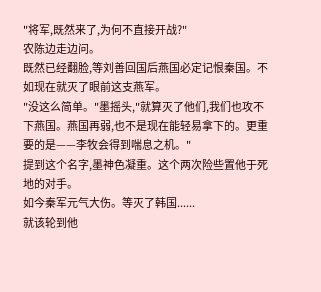"将军,既然来了,为何不直接开战?"
农陈边走边问。
既然已经翻脸,等刘善回国后燕国必定记恨秦国。不如现在就灭了眼前这支燕军。
"没这么简单。"墨摇头,"就算灭了他们,我们也攻不下燕国。燕国再弱,也不是现在能轻易拿下的。更重要的是——李牧会得到喘息之机。"
提到这个名字,墨神色凝重。这个两次险些置他于死地的对手。
如今秦军元气大伤。等灭了韩国......
就该轮到他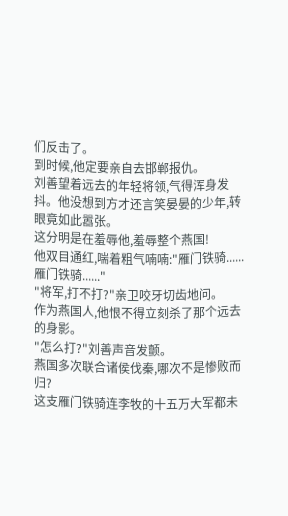们反击了。
到时候,他定要亲自去邯郸报仇。
刘善望着远去的年轻将领,气得浑身发抖。他没想到方才还言笑晏晏的少年,转眼竟如此嚣张。
这分明是在羞辱他,羞辱整个燕国!
他双目通红,喘着粗气喃喃:"雁门铁骑......雁门铁骑......"
"将军,打不打?"亲卫咬牙切齿地问。
作为燕国人,他恨不得立刻杀了那个远去的身影。
"怎么打?"刘善声音发颤。
燕国多次联合诸侯伐秦,哪次不是惨败而归?
这支雁门铁骑连李牧的十五万大军都未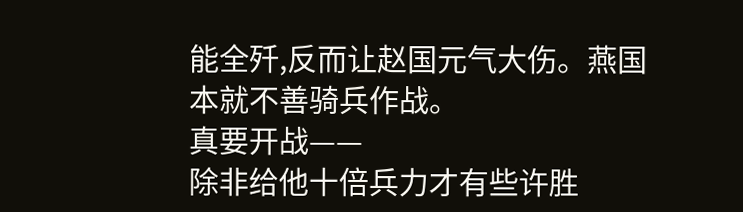能全歼,反而让赵国元气大伤。燕国本就不善骑兵作战。
真要开战——
除非给他十倍兵力才有些许胜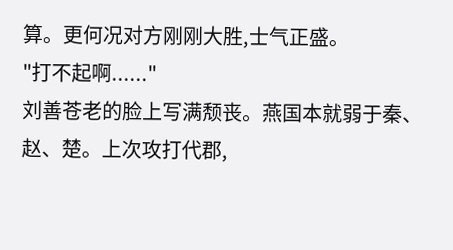算。更何况对方刚刚大胜,士气正盛。
"打不起啊......"
刘善苍老的脸上写满颓丧。燕国本就弱于秦、赵、楚。上次攻打代郡,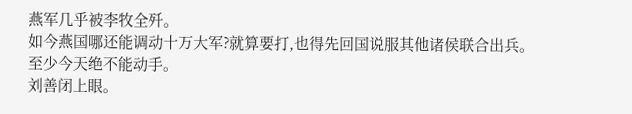燕军几乎被李牧全歼。
如今燕国哪还能调动十万大军?就算要打,也得先回国说服其他诸侯联合出兵。
至少今天绝不能动手。
刘善闭上眼。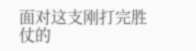面对这支刚打完胜仗的